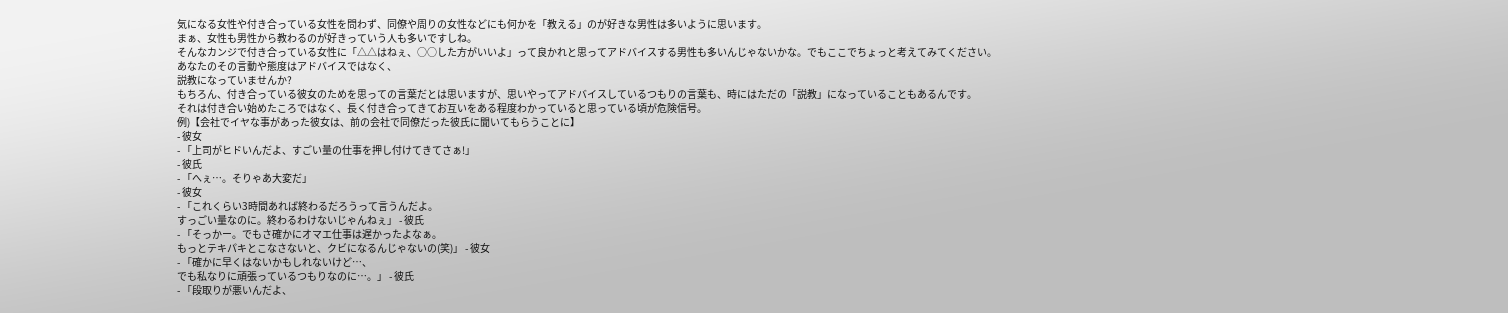気になる女性や付き合っている女性を問わず、同僚や周りの女性などにも何かを「教える」のが好きな男性は多いように思います。
まぁ、女性も男性から教わるのが好きっていう人も多いですしね。
そんなカンジで付き合っている女性に「△△はねぇ、○○した方がいいよ」って良かれと思ってアドバイスする男性も多いんじゃないかな。でもここでちょっと考えてみてください。
あなたのその言動や態度はアドバイスではなく、
説教になっていませんか?
もちろん、付き合っている彼女のためを思っての言葉だとは思いますが、思いやってアドバイスしているつもりの言葉も、時にはただの「説教」になっていることもあるんです。
それは付き合い始めたころではなく、長く付き合ってきてお互いをある程度わかっていると思っている頃が危険信号。
例)【会社でイヤな事があった彼女は、前の会社で同僚だった彼氏に聞いてもらうことに】
- 彼女
- 「上司がヒドいんだよ、すごい量の仕事を押し付けてきてさぁ!」
- 彼氏
- 「へぇ…。そりゃあ大変だ」
- 彼女
- 「これくらい3時間あれば終わるだろうって言うんだよ。
すっごい量なのに。終わるわけないじゃんねぇ」 - 彼氏
- 「そっかー。でもさ確かにオマエ仕事は遅かったよなぁ。
もっとテキパキとこなさないと、クビになるんじゃないの(笑)」 - 彼女
- 「確かに早くはないかもしれないけど…、
でも私なりに頑張っているつもりなのに…。」 - 彼氏
- 「段取りが悪いんだよ、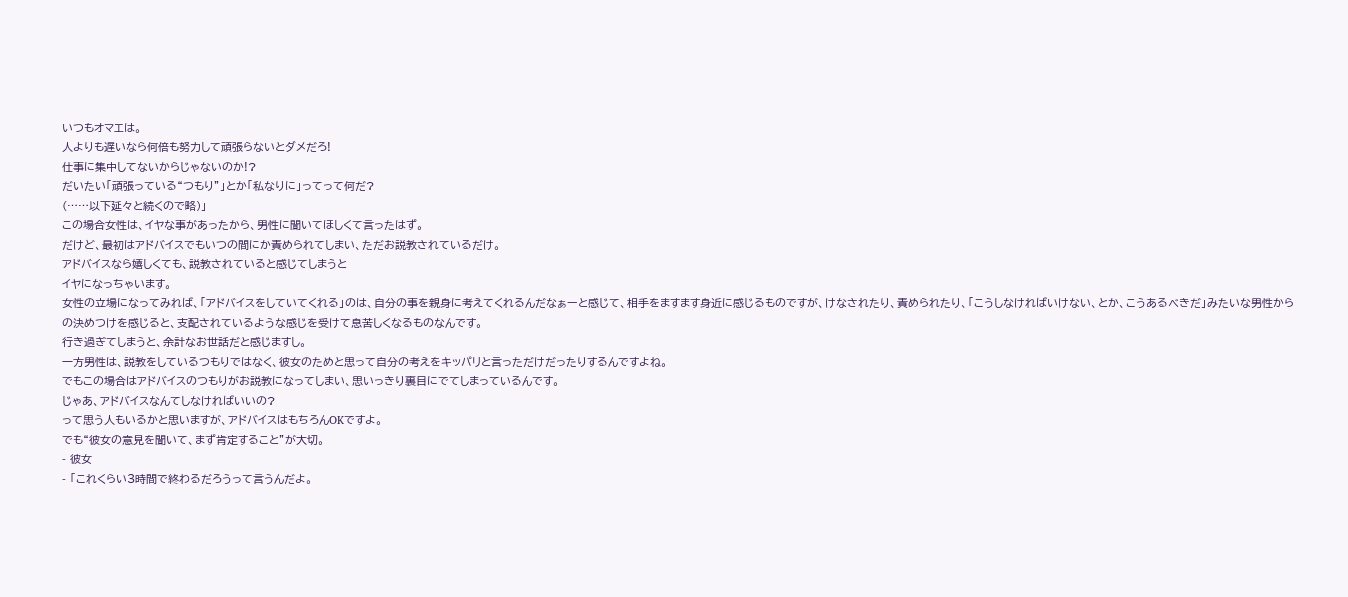いつもオマエは。
人よりも遅いなら何倍も努力して頑張らないとダメだろ!
仕事に集中してないからじゃないのか!?
だいたい「頑張っている“つもり”」とか「私なりに」ってって何だ?
(……以下延々と続くので略)」
この場合女性は、イヤな事があったから、男性に聞いてほしくて言ったはず。
だけど、最初はアドバイスでもいつの間にか責められてしまい、ただお説教されているだけ。
アドバイスなら嬉しくても、説教されていると感じてしまうと
イヤになっちゃいます。
女性の立場になってみれば、「アドバイスをしていてくれる」のは、自分の事を親身に考えてくれるんだなぁーと感じて、相手をますます身近に感じるものですが、けなされたり、責められたり、「こうしなければいけない、とか、こうあるべきだ」みたいな男性からの決めつけを感じると、支配されているような感じを受けて息苦しくなるものなんです。
行き過ぎてしまうと、余計なお世話だと感じますし。
一方男性は、説教をしているつもりではなく、彼女のためと思って自分の考えをキッパリと言っただけだったりするんですよね。
でもこの場合はアドバイスのつもりがお説教になってしまい、思いっきり裏目にでてしまっているんです。
じゃあ、アドバイスなんてしなければいいの?
って思う人もいるかと思いますが、アドバイスはもちろんOKですよ。
でも“彼女の意見を聞いて、まず肯定すること”が大切。
- 彼女
- 「これくらい3時間で終わるだろうって言うんだよ。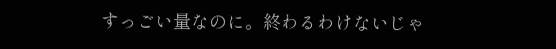すっごい量なのに。終わるわけないじゃ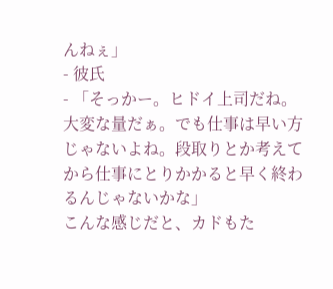んねぇ」
- 彼氏
- 「そっかー。ヒドイ上司だね。大変な量だぁ。でも仕事は早い方じゃないよね。段取りとか考えてから仕事にとりかかると早く終わるんじゃないかな」
こんな感じだと、カドもた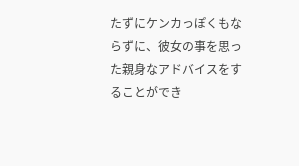たずにケンカっぽくもならずに、彼女の事を思った親身なアドバイスをすることができ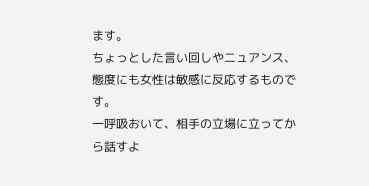ます。
ちょっとした言い回しやニュアンス、態度にも女性は敏感に反応するものです。
一呼吸おいて、相手の立場に立ってから話すよ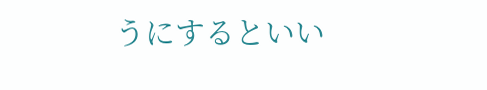うにするといい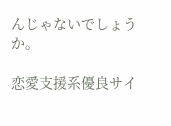んじゃないでしょうか。

恋愛支援系優良サイ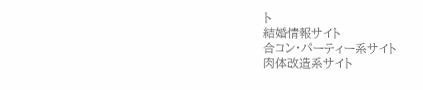ト
結婚情報サイト
合コン・パーティー系サイト
肉体改造系サイト